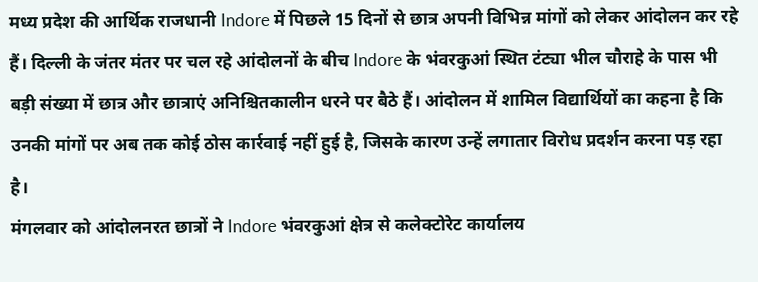मध्य प्रदेश की आर्थिक राजधानी Indore में पिछले 15 दिनों से छात्र अपनी विभिन्न मांगों को लेकर आंदोलन कर रहे हैं। दिल्ली के जंतर मंतर पर चल रहे आंदोलनों के बीच Indore के भंवरकुआं स्थित टंट्या भील चौराहे के पास भी बड़ी संख्या में छात्र और छात्राएं अनिश्चितकालीन धरने पर बैठे हैं। आंदोलन में शामिल विद्यार्थियों का कहना है कि उनकी मांगों पर अब तक कोई ठोस कार्रवाई नहीं हुई है, जिसके कारण उन्हें लगातार विरोध प्रदर्शन करना पड़ रहा है।
मंगलवार को आंदोलनरत छात्रों ने Indore भंवरकुआं क्षेत्र से कलेक्टोरेट कार्यालय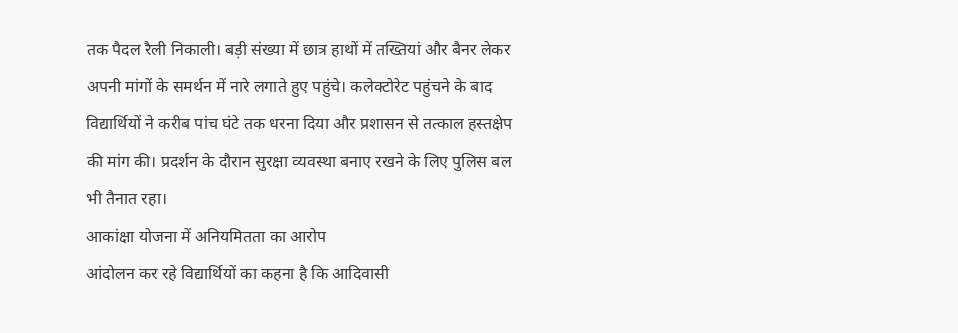तक पैदल रैली निकाली। बड़ी संख्या में छात्र हाथों में तख्तियां और बैनर लेकर अपनी मांगों के समर्थन में नारे लगाते हुए पहुंचे। कलेक्टोरेट पहुंचने के बाद विद्यार्थियों ने करीब पांच घंटे तक धरना दिया और प्रशासन से तत्काल हस्तक्षेप की मांग की। प्रदर्शन के दौरान सुरक्षा व्यवस्था बनाए रखने के लिए पुलिस बल भी तैनात रहा।
आकांक्षा योजना में अनियमितता का आरोप
आंदोलन कर रहे विद्यार्थियों का कहना है कि आदिवासी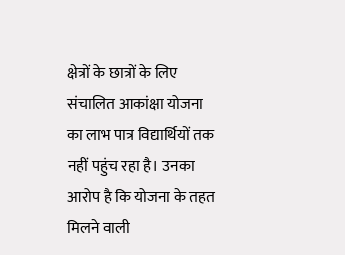क्षेत्रों के छात्रों के लिए संचालित आकांक्षा योजना का लाभ पात्र विद्यार्थियों तक नहीं पहुंच रहा है। उनका आरोप है कि योजना के तहत मिलने वाली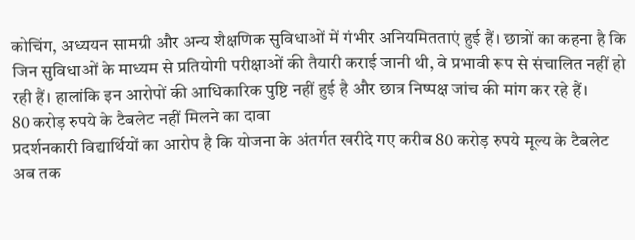कोचिंग, अध्ययन सामग्री और अन्य शैक्षणिक सुविधाओं में गंभीर अनियमितताएं हुई हैं। छात्रों का कहना है कि जिन सुविधाओं के माध्यम से प्रतियोगी परीक्षाओं की तैयारी कराई जानी थी, वे प्रभावी रूप से संचालित नहीं हो रही हैं। हालांकि इन आरोपों की आधिकारिक पुष्टि नहीं हुई है और छात्र निष्पक्ष जांच की मांग कर रहे हैं।
80 करोड़ रुपये के टैबलेट नहीं मिलने का दावा
प्रदर्शनकारी विद्यार्थियों का आरोप है कि योजना के अंतर्गत खरीदे गए करीब 80 करोड़ रुपये मूल्य के टैबलेट अब तक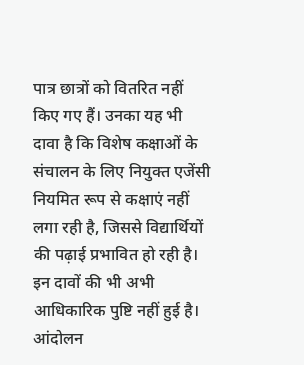पात्र छात्रों को वितरित नहीं किए गए हैं। उनका यह भी दावा है कि विशेष कक्षाओं के संचालन के लिए नियुक्त एजेंसी नियमित रूप से कक्षाएं नहीं लगा रही है, जिससे विद्यार्थियों की पढ़ाई प्रभावित हो रही है। इन दावों की भी अभी आधिकारिक पुष्टि नहीं हुई है।
आंदोलन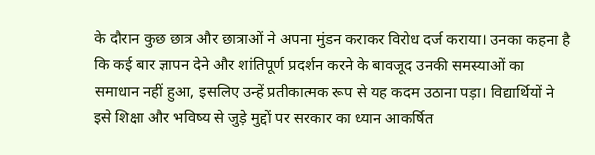के दौरान कुछ छात्र और छात्राओं ने अपना मुंडन कराकर विरोध दर्ज कराया। उनका कहना है कि कई बार ज्ञापन देने और शांतिपूर्ण प्रदर्शन करने के बावजूद उनकी समस्याओं का समाधान नहीं हुआ, इसलिए उन्हें प्रतीकात्मक रूप से यह कदम उठाना पड़ा। विद्यार्थियों ने इसे शिक्षा और भविष्य से जुड़े मुद्दों पर सरकार का ध्यान आकर्षित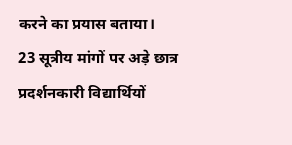करने का प्रयास बताया।
23 सूत्रीय मांगों पर अड़े छात्र
प्रदर्शनकारी विद्यार्थियों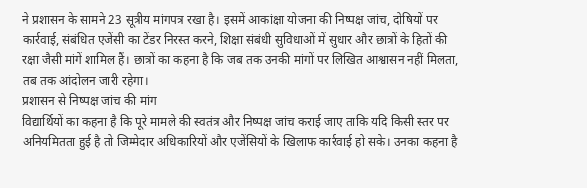ने प्रशासन के सामने 23 सूत्रीय मांगपत्र रखा है। इसमें आकांक्षा योजना की निष्पक्ष जांच, दोषियों पर कार्रवाई, संबंधित एजेंसी का टेंडर निरस्त करने, शिक्षा संबंधी सुविधाओं में सुधार और छात्रों के हितों की रक्षा जैसी मांगें शामिल हैं। छात्रों का कहना है कि जब तक उनकी मांगों पर लिखित आश्वासन नहीं मिलता, तब तक आंदोलन जारी रहेगा।
प्रशासन से निष्पक्ष जांच की मांग
विद्यार्थियों का कहना है कि पूरे मामले की स्वतंत्र और निष्पक्ष जांच कराई जाए ताकि यदि किसी स्तर पर अनियमितता हुई है तो जिम्मेदार अधिकारियों और एजेंसियों के खिलाफ कार्रवाई हो सके। उनका कहना है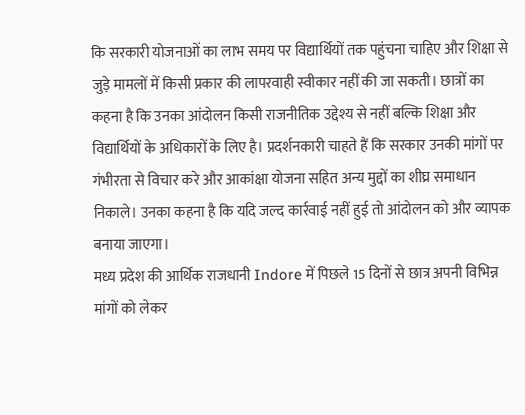कि सरकारी योजनाओं का लाभ समय पर विद्यार्थियों तक पहुंचना चाहिए और शिक्षा से जुड़े मामलों में किसी प्रकार की लापरवाही स्वीकार नहीं की जा सकती। छात्रों का कहना है कि उनका आंदोलन किसी राजनीतिक उद्देश्य से नहीं बल्कि शिक्षा और विद्यार्थियों के अधिकारों के लिए है। प्रदर्शनकारी चाहते हैं कि सरकार उनकी मांगों पर गंभीरता से विचार करे और आकांक्षा योजना सहित अन्य मुद्दों का शीघ्र समाधान निकाले। उनका कहना है कि यदि जल्द कार्रवाई नहीं हुई तो आंदोलन को और व्यापक बनाया जाएगा।
मध्य प्रदेश की आर्थिक राजधानी Indore में पिछले 15 दिनों से छात्र अपनी विभिन्न मांगों को लेकर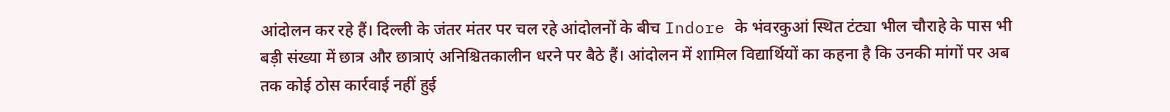आंदोलन कर रहे हैं। दिल्ली के जंतर मंतर पर चल रहे आंदोलनों के बीच Indore के भंवरकुआं स्थित टंट्या भील चौराहे के पास भी बड़ी संख्या में छात्र और छात्राएं अनिश्चितकालीन धरने पर बैठे हैं। आंदोलन में शामिल विद्यार्थियों का कहना है कि उनकी मांगों पर अब तक कोई ठोस कार्रवाई नहीं हुई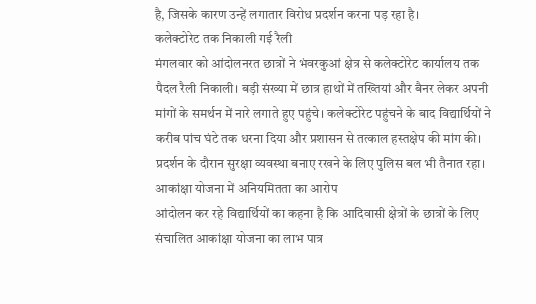है, जिसके कारण उन्हें लगातार विरोध प्रदर्शन करना पड़ रहा है।
कलेक्टोरेट तक निकाली गई रैली
मंगलवार को आंदोलनरत छात्रों ने भंवरकुआं क्षेत्र से कलेक्टोरेट कार्यालय तक पैदल रैली निकाली। बड़ी संख्या में छात्र हाथों में तख्तियां और बैनर लेकर अपनी मांगों के समर्थन में नारे लगाते हुए पहुंचे। कलेक्टोरेट पहुंचने के बाद विद्यार्थियों ने करीब पांच घंटे तक धरना दिया और प्रशासन से तत्काल हस्तक्षेप की मांग की। प्रदर्शन के दौरान सुरक्षा व्यवस्था बनाए रखने के लिए पुलिस बल भी तैनात रहा।
आकांक्षा योजना में अनियमितता का आरोप
आंदोलन कर रहे विद्यार्थियों का कहना है कि आदिवासी क्षेत्रों के छात्रों के लिए संचालित आकांक्षा योजना का लाभ पात्र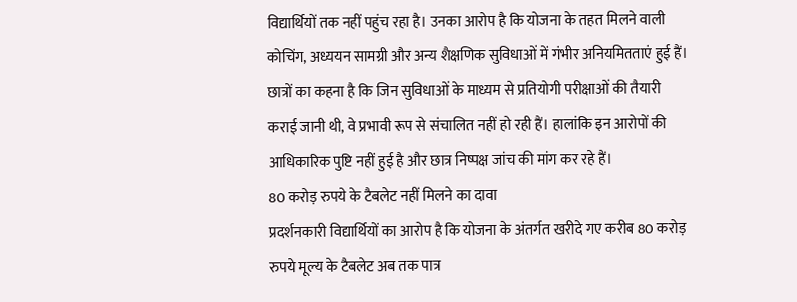विद्यार्थियों तक नहीं पहुंच रहा है। उनका आरोप है कि योजना के तहत मिलने वाली कोचिंग, अध्ययन सामग्री और अन्य शैक्षणिक सुविधाओं में गंभीर अनियमितताएं हुई हैं। छात्रों का कहना है कि जिन सुविधाओं के माध्यम से प्रतियोगी परीक्षाओं की तैयारी कराई जानी थी, वे प्रभावी रूप से संचालित नहीं हो रही हैं। हालांकि इन आरोपों की आधिकारिक पुष्टि नहीं हुई है और छात्र निष्पक्ष जांच की मांग कर रहे हैं।
80 करोड़ रुपये के टैबलेट नहीं मिलने का दावा
प्रदर्शनकारी विद्यार्थियों का आरोप है कि योजना के अंतर्गत खरीदे गए करीब 80 करोड़ रुपये मूल्य के टैबलेट अब तक पात्र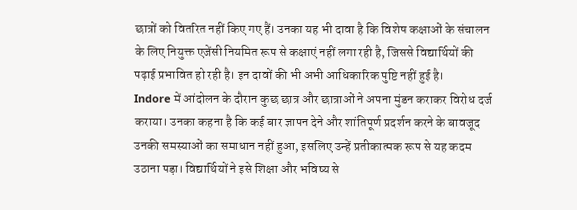छात्रों को वितरित नहीं किए गए हैं। उनका यह भी दावा है कि विशेष कक्षाओं के संचालन के लिए नियुक्त एजेंसी नियमित रूप से कक्षाएं नहीं लगा रही है, जिससे विद्यार्थियों की पढ़ाई प्रभावित हो रही है। इन दावों की भी अभी आधिकारिक पुष्टि नहीं हुई है।
Indore में आंदोलन के दौरान कुछ छात्र और छात्राओं ने अपना मुंडन कराकर विरोध दर्ज कराया। उनका कहना है कि कई बार ज्ञापन देने और शांतिपूर्ण प्रदर्शन करने के बावजूद उनकी समस्याओं का समाधान नहीं हुआ, इसलिए उन्हें प्रतीकात्मक रूप से यह कदम उठाना पड़ा। विद्यार्थियों ने इसे शिक्षा और भविष्य से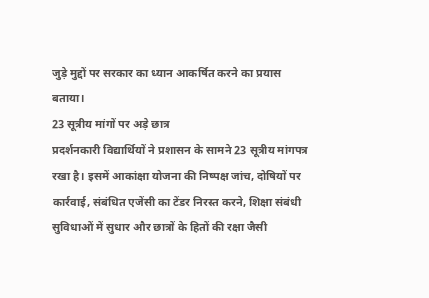जुड़े मुद्दों पर सरकार का ध्यान आकर्षित करने का प्रयास बताया।
23 सूत्रीय मांगों पर अड़े छात्र
प्रदर्शनकारी विद्यार्थियों ने प्रशासन के सामने 23 सूत्रीय मांगपत्र रखा है। इसमें आकांक्षा योजना की निष्पक्ष जांच, दोषियों पर कार्रवाई, संबंधित एजेंसी का टेंडर निरस्त करने, शिक्षा संबंधी सुविधाओं में सुधार और छात्रों के हितों की रक्षा जैसी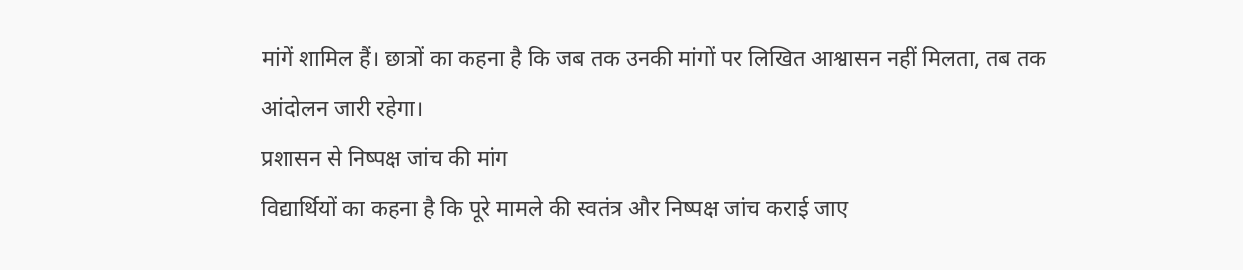मांगें शामिल हैं। छात्रों का कहना है कि जब तक उनकी मांगों पर लिखित आश्वासन नहीं मिलता, तब तक आंदोलन जारी रहेगा।
प्रशासन से निष्पक्ष जांच की मांग
विद्यार्थियों का कहना है कि पूरे मामले की स्वतंत्र और निष्पक्ष जांच कराई जाए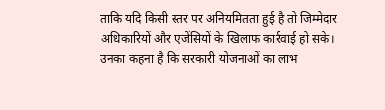ताकि यदि किसी स्तर पर अनियमितता हुई है तो जिम्मेदार अधिकारियों और एजेंसियों के खिलाफ कार्रवाई हो सके। उनका कहना है कि सरकारी योजनाओं का लाभ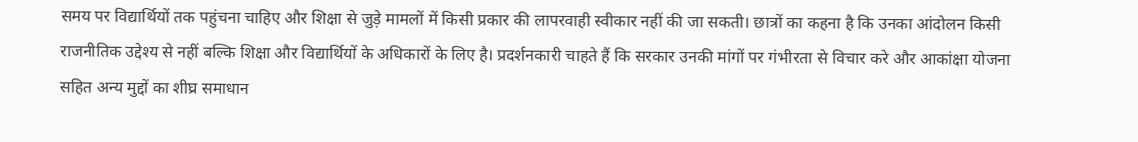समय पर विद्यार्थियों तक पहुंचना चाहिए और शिक्षा से जुड़े मामलों में किसी प्रकार की लापरवाही स्वीकार नहीं की जा सकती। छात्रों का कहना है कि उनका आंदोलन किसी राजनीतिक उद्देश्य से नहीं बल्कि शिक्षा और विद्यार्थियों के अधिकारों के लिए है। प्रदर्शनकारी चाहते हैं कि सरकार उनकी मांगों पर गंभीरता से विचार करे और आकांक्षा योजना सहित अन्य मुद्दों का शीघ्र समाधान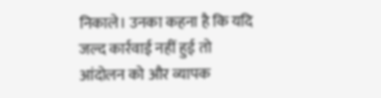निकाले। उनका कहना है कि यदि जल्द कार्रवाई नहीं हुई तो आंदोलन को और व्यापक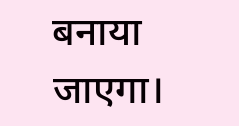बनाया जाएगा।